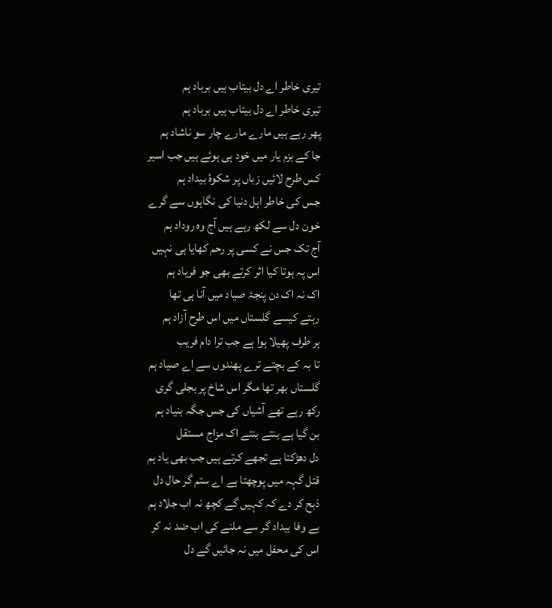تیری خاطر اے دل بیتاب ہیں برباد ہم
تیری خاطر اے دل بیتاب ہیں برباد ہم
پھر رہے ہیں مارے مارے چار سو ناشاد ہم
جا کے بزم یار میں خود ہی ہوئے ہیں جب اسیر
کس طرح لائیں زباں پر شکوۂ بیداد ہم
جس کی خاطر اہل دنیا کی نگاہوں سے گرے
خون دل سے لکھ رہے ہیں آج وہ روداد ہم
آج تک جس نے کسی پر رحم کھایا ہی نہیں
اس پہ ہوتا کیا اثر کرتے بھی جو فریاد ہم
اک نہ اک دن پنجۂ صیاد میں آنا ہی تھا
رہتے کیسے گلستاں میں اس طرح آزاد ہم
ہر طرف پھیلا ہوا ہے جب ترا دام فریب
تا بہ کے بچتے ترے پھندوں سے اے صیاد ہم
گلستاں بھر تھا مگر اس شاخ پر بجلی گری
رکھ رہے تھے آشیاں کی جس جگہ بنیاد ہم
بن گیا ہے بنتے بنتے اک مزاج مستقل
دل دھڑکتا ہے تجھے کرتے ہیں جب بھی یاد ہم
قتل گہہ میں پوچھتا ہے اے ستم گر حال دل
ذبح کر دے کہ کہیں گے کچھ نہ اب جلاد ہم
بے وفا بیداد گر سے ملنے کی اب ضد نہ کر
اس کی محفل میں نہ جائیں گے دل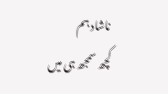ناشاد ہم
کچھ سمجھ ہی میں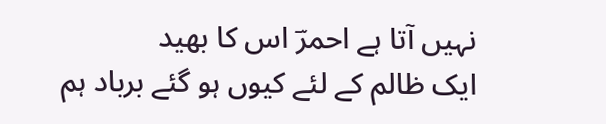نہیں آتا ہے احمرؔ اس کا بھید
ایک ظالم کے لئے کیوں ہو گئے برباد ہم